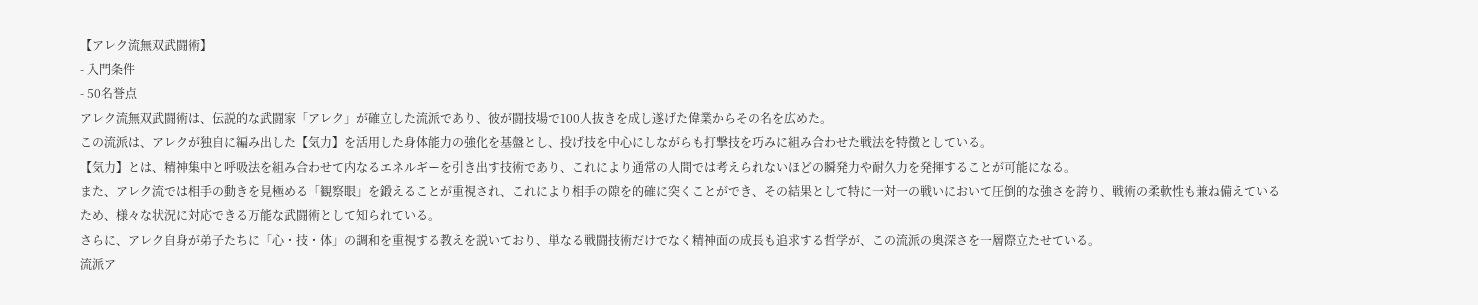【アレク流無双武闘術】
- 入門条件
- 50名誉点
アレク流無双武闘術は、伝説的な武闘家「アレク」が確立した流派であり、彼が闘技場で100人抜きを成し遂げた偉業からその名を広めた。
この流派は、アレクが独自に編み出した【気力】を活用した身体能力の強化を基盤とし、投げ技を中心にしながらも打撃技を巧みに組み合わせた戦法を特徴としている。
【気力】とは、精神集中と呼吸法を組み合わせて内なるエネルギーを引き出す技術であり、これにより通常の人間では考えられないほどの瞬発力や耐久力を発揮することが可能になる。
また、アレク流では相手の動きを見極める「観察眼」を鍛えることが重視され、これにより相手の隙を的確に突くことができ、その結果として特に一対一の戦いにおいて圧倒的な強さを誇り、戦術の柔軟性も兼ね備えているため、様々な状況に対応できる万能な武闘術として知られている。
さらに、アレク自身が弟子たちに「心・技・体」の調和を重視する教えを説いており、単なる戦闘技術だけでなく精神面の成長も追求する哲学が、この流派の奥深さを一層際立たせている。
流派ア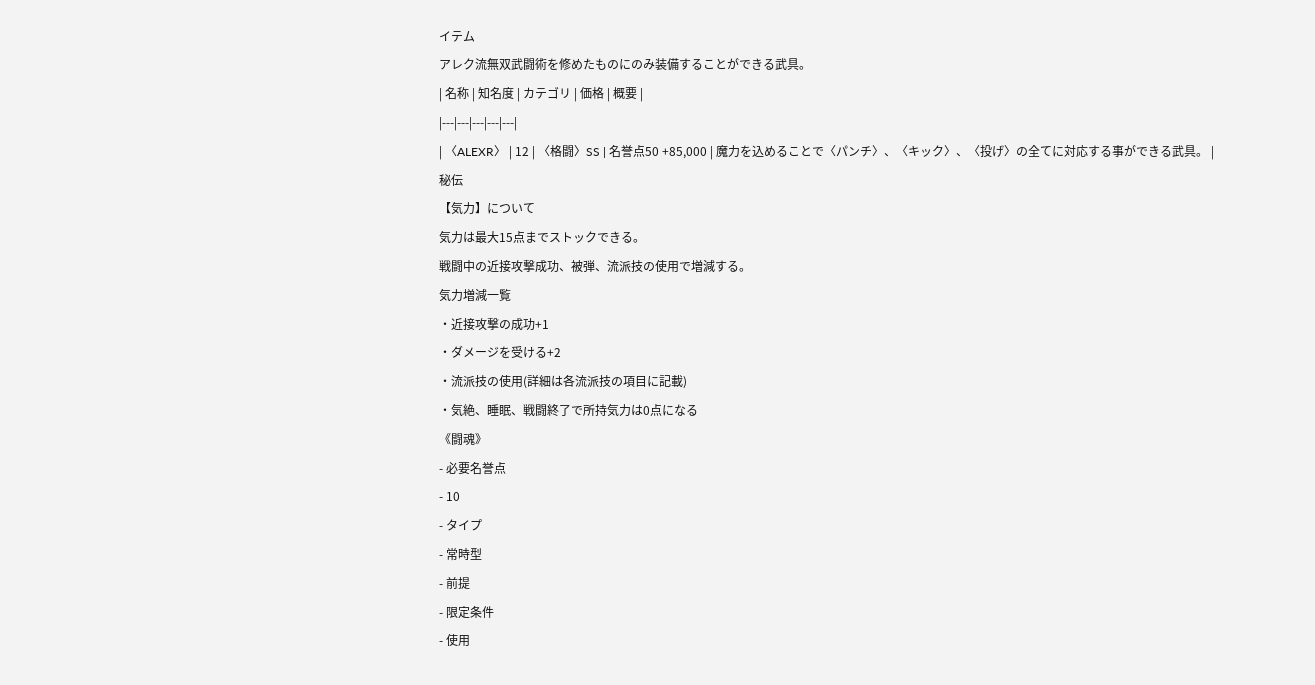イテム
アレク流無双武闘術を修めたものにのみ装備することができる武具。
| 名称 | 知名度 | カテゴリ | 価格 | 概要 |
|---|---|---|---|---|
| 〈ALEXR〉 | 12 | 〈格闘〉SS | 名誉点50 +85,000 | 魔力を込めることで〈パンチ〉、〈キック〉、〈投げ〉の全てに対応する事ができる武具。 |
秘伝
【気力】について
気力は最大15点までストックできる。
戦闘中の近接攻撃成功、被弾、流派技の使用で増減する。
気力増減一覧
・近接攻撃の成功+1
・ダメージを受ける+2
・流派技の使用(詳細は各流派技の項目に記載)
・気絶、睡眠、戦闘終了で所持気力は0点になる
《闘魂》
- 必要名誉点
- 10
- タイプ
- 常時型
- 前提
- 限定条件
- 使用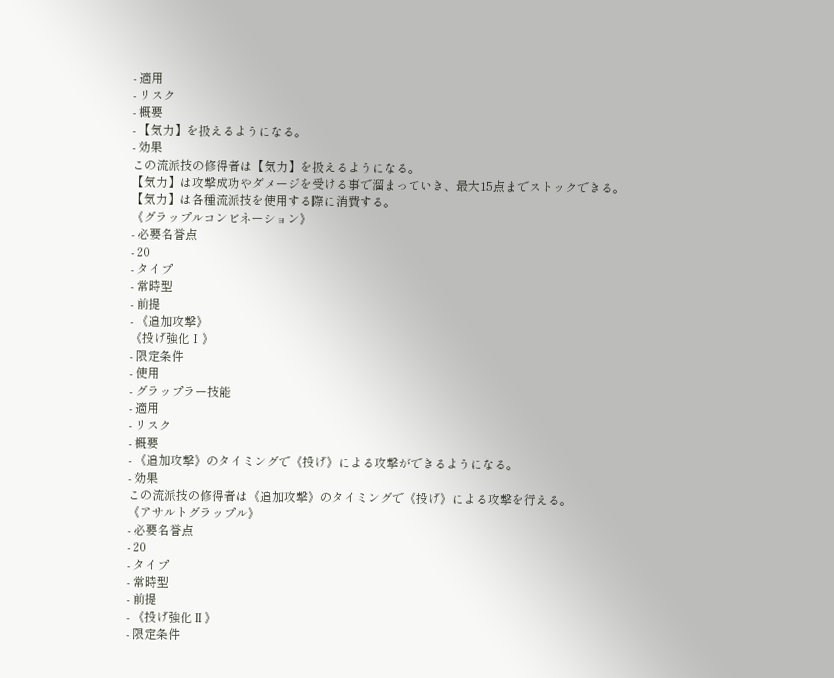- 適用
- リスク
- 概要
- 【気力】を扱えるようになる。
- 効果
この流派技の修得者は【気力】を扱えるようになる。
【気力】は攻撃成功やダメージを受ける事で溜まっていき、最大15点までストックできる。
【気力】は各種流派技を使用する際に消費する。
《グラップルコンビネーション》
- 必要名誉点
- 20
- タイプ
- 常時型
- 前提
- 《追加攻撃》
《投げ強化Ⅰ》
- 限定条件
- 使用
- グラップラー技能
- 適用
- リスク
- 概要
- 《追加攻撃》のタイミングで《投げ》による攻撃ができるようになる。
- 効果
この流派技の修得者は《追加攻撃》のタイミングで《投げ》による攻撃を行える。
《アサルトグラップル》
- 必要名誉点
- 20
- タイプ
- 常時型
- 前提
- 《投げ強化Ⅱ》
- 限定条件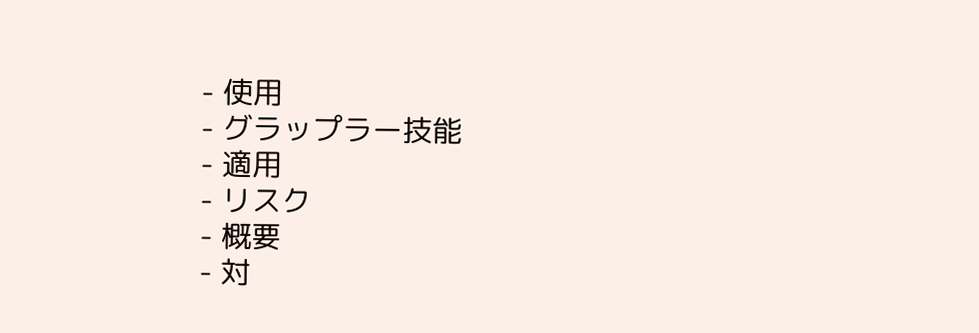- 使用
- グラップラー技能
- 適用
- リスク
- 概要
- 対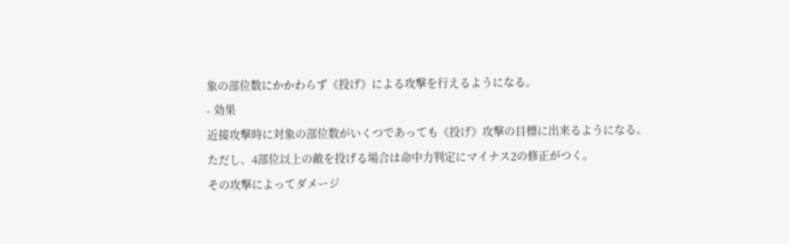象の部位数にかかわらず《投げ》による攻撃を行えるようになる。
- 効果
近接攻撃時に対象の部位数がいくつであっても《投げ》攻撃の目標に出来るようになる。
ただし、4部位以上の敵を投げる場合は命中力判定にマイナス2の修正がつく。
その攻撃によってダメージ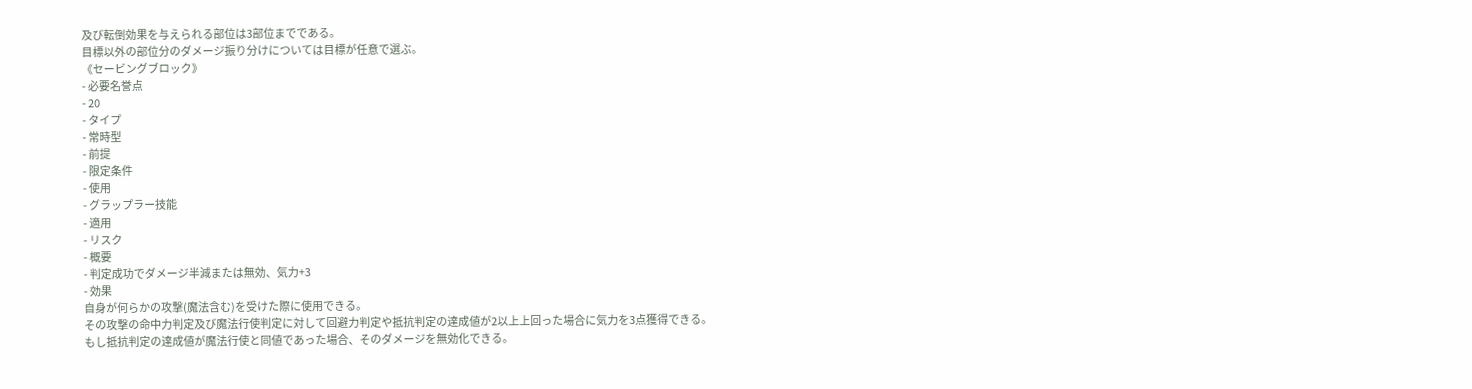及び転倒効果を与えられる部位は3部位までである。
目標以外の部位分のダメージ振り分けについては目標が任意で選ぶ。
《セービングブロック》
- 必要名誉点
- 20
- タイプ
- 常時型
- 前提
- 限定条件
- 使用
- グラップラー技能
- 適用
- リスク
- 概要
- 判定成功でダメージ半減または無効、気力+3
- 効果
自身が何らかの攻撃(魔法含む)を受けた際に使用できる。
その攻撃の命中力判定及び魔法行使判定に対して回避力判定や抵抗判定の達成値が2以上上回った場合に気力を3点獲得できる。
もし抵抗判定の達成値が魔法行使と同値であった場合、そのダメージを無効化できる。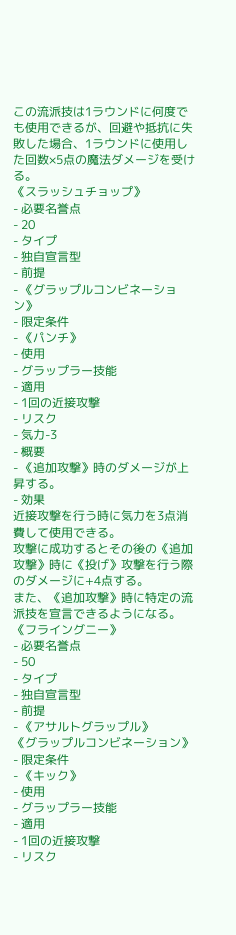この流派技は1ラウンドに何度でも使用できるが、回避や抵抗に失敗した場合、1ラウンドに使用した回数×5点の魔法ダメージを受ける。
《スラッシュチョップ》
- 必要名誉点
- 20
- タイプ
- 独自宣言型
- 前提
- 《グラップルコンビネーション》
- 限定条件
- 《パンチ》
- 使用
- グラップラー技能
- 適用
- 1回の近接攻撃
- リスク
- 気力-3
- 概要
- 《追加攻撃》時のダメージが上昇する。
- 効果
近接攻撃を行う時に気力を3点消費して使用できる。
攻撃に成功するとその後の《追加攻撃》時に《投げ》攻撃を行う際のダメージに+4点する。
また、《追加攻撃》時に特定の流派技を宣言できるようになる。
《フライングニー》
- 必要名誉点
- 50
- タイプ
- 独自宣言型
- 前提
- 《アサルトグラップル》
《グラップルコンビネーション》
- 限定条件
- 《キック》
- 使用
- グラップラー技能
- 適用
- 1回の近接攻撃
- リスク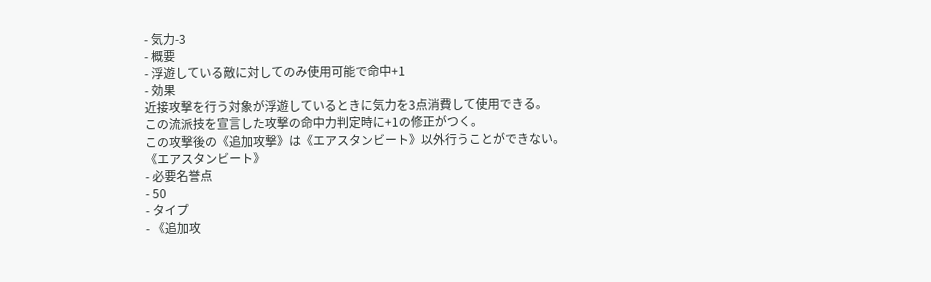- 気力-3
- 概要
- 浮遊している敵に対してのみ使用可能で命中+1
- 効果
近接攻撃を行う対象が浮遊しているときに気力を3点消費して使用できる。
この流派技を宣言した攻撃の命中力判定時に+1の修正がつく。
この攻撃後の《追加攻撃》は《エアスタンビート》以外行うことができない。
《エアスタンビート》
- 必要名誉点
- 50
- タイプ
- 《追加攻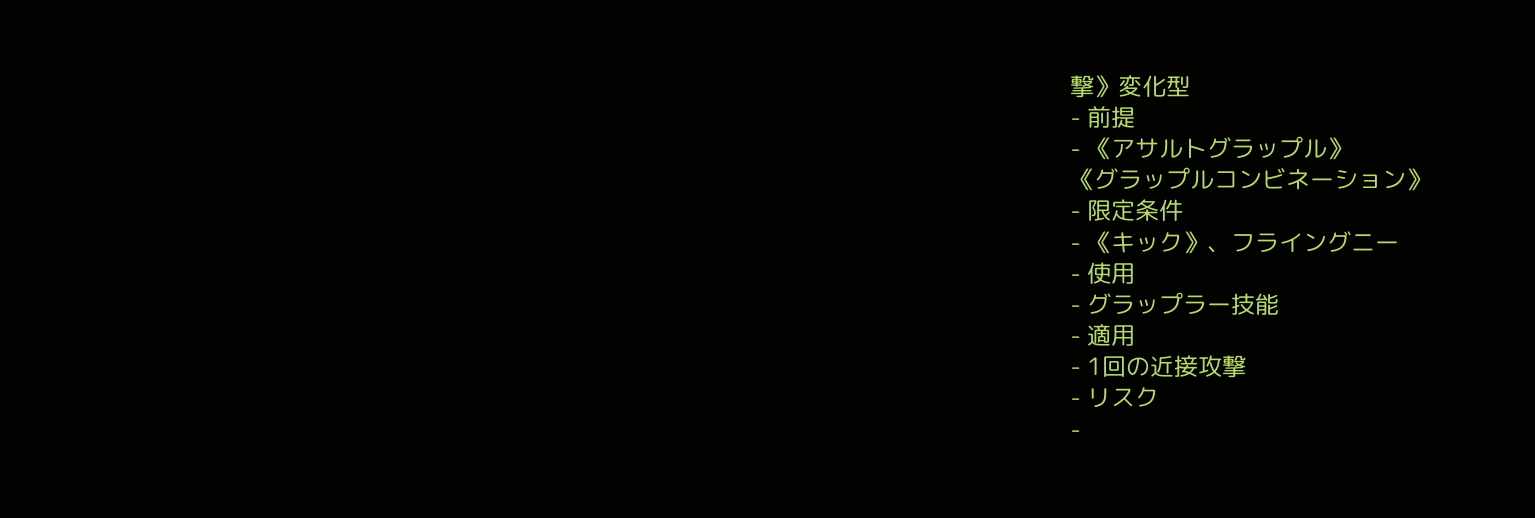撃》変化型
- 前提
- 《アサルトグラップル》
《グラップルコンビネーション》
- 限定条件
- 《キック》、フライングニー
- 使用
- グラップラー技能
- 適用
- 1回の近接攻撃
- リスク
-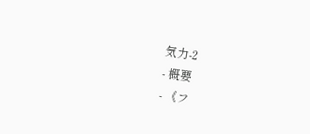気力-2
- 概要
- 《フ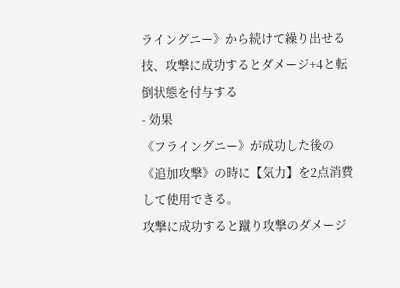ライングニー》から続けて繰り出せる技、攻撃に成功するとダメージ+4と転倒状態を付与する
- 効果
《フライングニー》が成功した後の《追加攻撃》の時に【気力】を2点消費して使用できる。
攻撃に成功すると蹴り攻撃のダメージ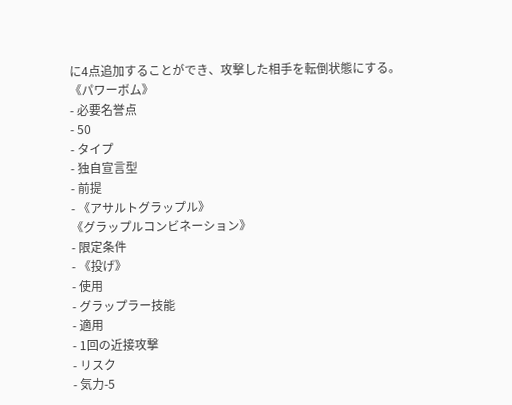に4点追加することができ、攻撃した相手を転倒状態にする。
《パワーボム》
- 必要名誉点
- 50
- タイプ
- 独自宣言型
- 前提
- 《アサルトグラップル》
《グラップルコンビネーション》
- 限定条件
- 《投げ》
- 使用
- グラップラー技能
- 適用
- 1回の近接攻撃
- リスク
- 気力-5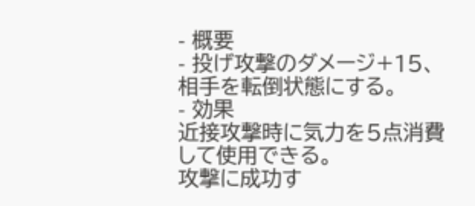- 概要
- 投げ攻撃のダメージ+15、相手を転倒状態にする。
- 効果
近接攻撃時に気力を5点消費して使用できる。
攻撃に成功す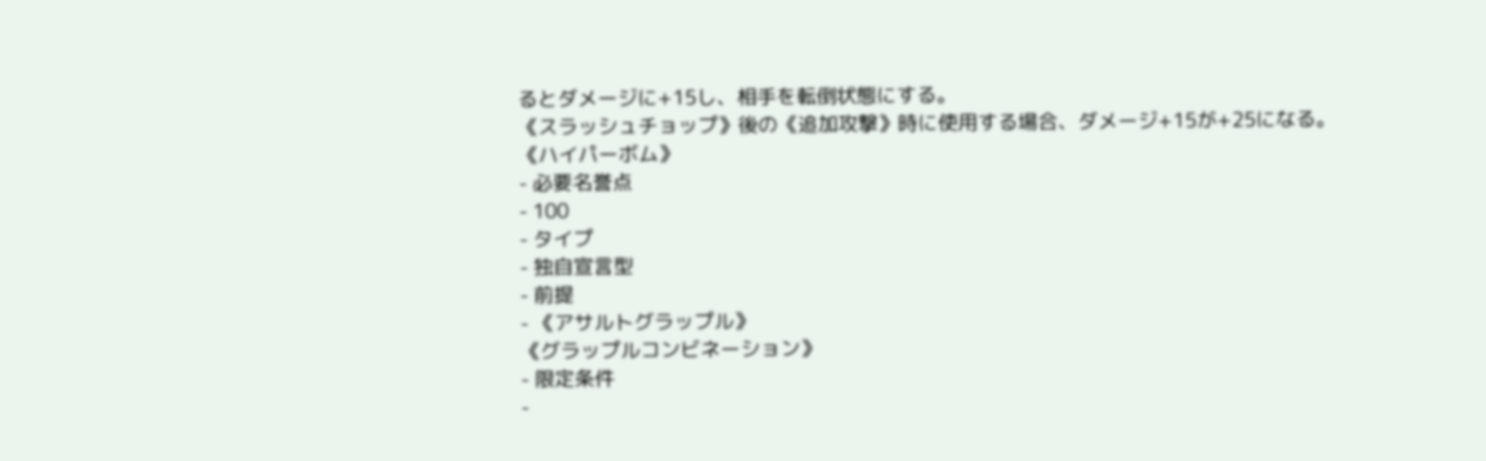るとダメージに+15し、相手を転倒状態にする。
《スラッシュチョップ》後の《追加攻撃》時に使用する場合、ダメージ+15が+25になる。
《ハイパーボム》
- 必要名誉点
- 100
- タイプ
- 独自宣言型
- 前提
- 《アサルトグラップル》
《グラップルコンビネーション》
- 限定条件
-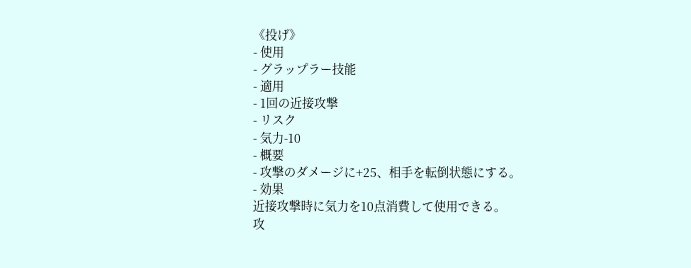《投げ》
- 使用
- グラップラー技能
- 適用
- 1回の近接攻撃
- リスク
- 気力-10
- 概要
- 攻撃のダメージに+25、相手を転倒状態にする。
- 効果
近接攻撃時に気力を10点消費して使用できる。
攻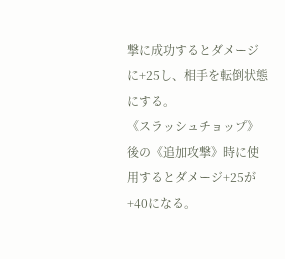撃に成功するとダメージに+25し、相手を転倒状態にする。
《スラッシュチョップ》後の《追加攻撃》時に使用するとダメージ+25が+40になる。